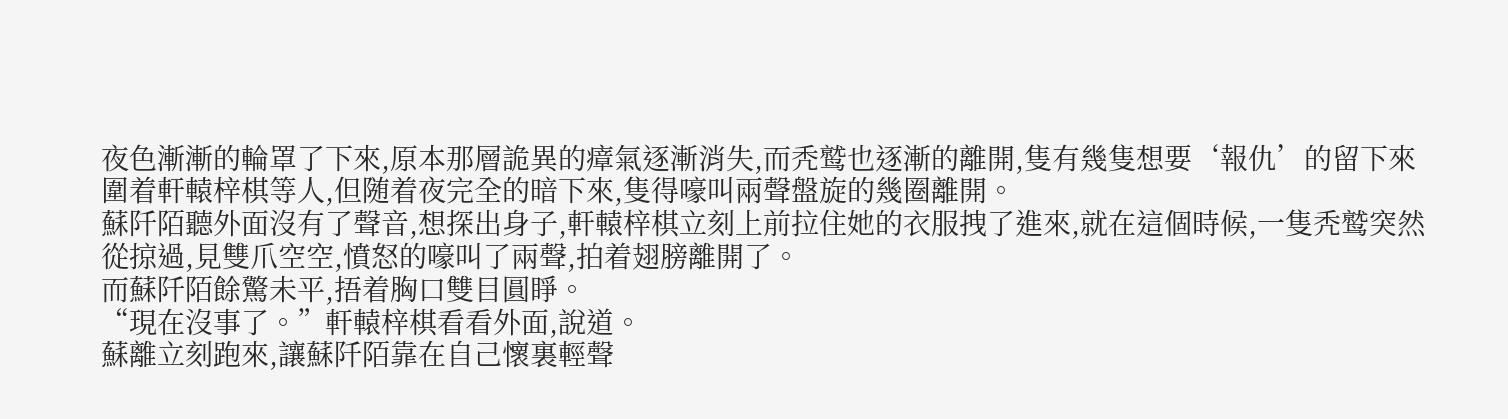夜色漸漸的輪罩了下來,原本那層詭異的瘴氣逐漸消失,而秃鹫也逐漸的離開,隻有幾隻想要‘報仇’的留下來圍着軒轅梓棋等人,但随着夜完全的暗下來,隻得嚎叫兩聲盤旋的幾圈離開。
蘇阡陌聽外面沒有了聲音,想探出身子,軒轅梓棋立刻上前拉住她的衣服拽了進來,就在這個時候,一隻秃鹫突然從掠過,見雙爪空空,憤怒的嚎叫了兩聲,拍着翅膀離開了。
而蘇阡陌餘驚未平,捂着胸口雙目圓睜。
“現在沒事了。”軒轅梓棋看看外面,說道。
蘇離立刻跑來,讓蘇阡陌靠在自己懷裏輕聲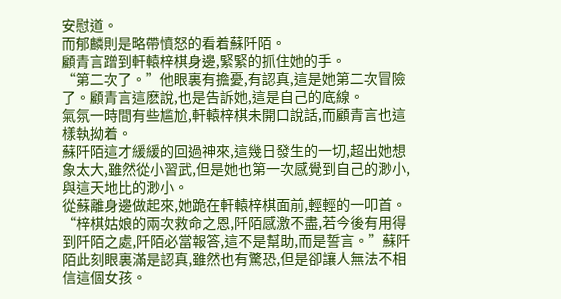安慰道。
而郁麟則是略帶憤怒的看着蘇阡陌。
顧青言蹭到軒轅梓棋身邊,緊緊的抓住她的手。
“第二次了。”他眼裏有擔憂,有認真,這是她第二次冒險了。顧青言這麽說,也是告訴她,這是自己的底線。
氣氛一時間有些尴尬,軒轅梓棋未開口說話,而顧青言也這樣執拗着。
蘇阡陌這才緩緩的回過神來,這幾日發生的一切,超出她想象太大,雖然從小習武,但是她也第一次感覺到自己的渺小,與這天地比的渺小。
從蘇離身邊做起來,她跪在軒轅梓棋面前,輕輕的一叩首。
“梓棋姑娘的兩次救命之恩,阡陌感激不盡,若今後有用得到阡陌之處,阡陌必當報答,這不是幫助,而是誓言。”蘇阡陌此刻眼裏滿是認真,雖然也有驚恐,但是卻讓人無法不相信這個女孩。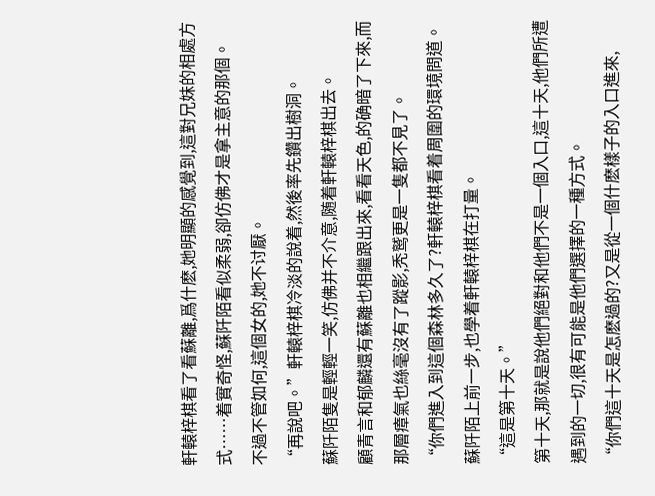軒轅梓棋看了看蘇離,爲什麽,她明顯的感覺到,這對兄妹的相處方式……着實奇怪,蘇阡陌看似柔弱,卻仿佛才是拿主意的那個。
不過不管如何,這個女的,她不讨厭。
“再說吧。”軒轅梓棋冷淡的說着,然後率先鑽出樹洞。
蘇阡陌隻是輕輕一笑,仿佛并不介意,随着軒轅梓棋出去。
顧青言和郁麟還有蘇離也相繼跟出來,看看天色,的确暗了下來,而那層瘴氣也絲毫沒有了蹤影,秃鹫更是一隻都不見了。
“你們進入到這個森林多久了?軒轅梓棋看着周圍的環境問道。
蘇阡陌上前一步,也學着軒轅梓棋在打量。
“這是第十天。”
第十天,那就是說他們絕對和他們不是一個入口,這十天,他們所遭遇到的一切,很有可能是他們選擇的一種方式。
“你們這十天是怎麽過的?又是從一個什麽樣子的入口進來,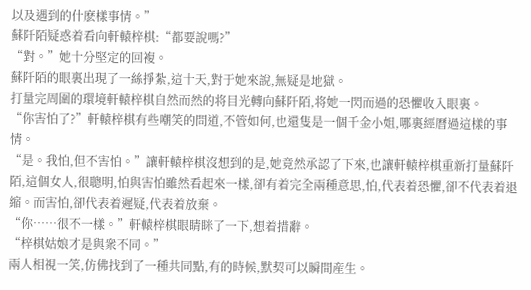以及遇到的什麽樣事情。”
蘇阡陌疑惑着看向軒轅梓棋:“都要說嗎?”
“對。”她十分堅定的回複。
蘇阡陌的眼裏出現了一絲掙紮,這十天,對于她來說,無疑是地獄。
打量完周圍的環境軒轅梓棋自然而然的将目光轉向蘇阡陌,将她一閃而過的恐懼收入眼裏。
“你害怕了?”軒轅梓棋有些嘲笑的問道,不管如何,也還隻是一個千金小姐,哪裏經曆過這樣的事情。
“是。我怕,但不害怕。”讓軒轅梓棋沒想到的是,她竟然承認了下來,也讓軒轅梓棋重新打量蘇阡陌,這個女人,很聰明,怕與害怕雖然看起來一樣,卻有着完全兩種意思,怕,代表着恐懼,卻不代表着退縮。而害怕,卻代表着遲疑,代表着放棄。
“你……很不一樣。”軒轅梓棋眼睛眯了一下,想着措辭。
“梓棋姑娘才是與衆不同。”
兩人相視一笑,仿佛找到了一種共同點,有的時候,默契可以瞬間産生。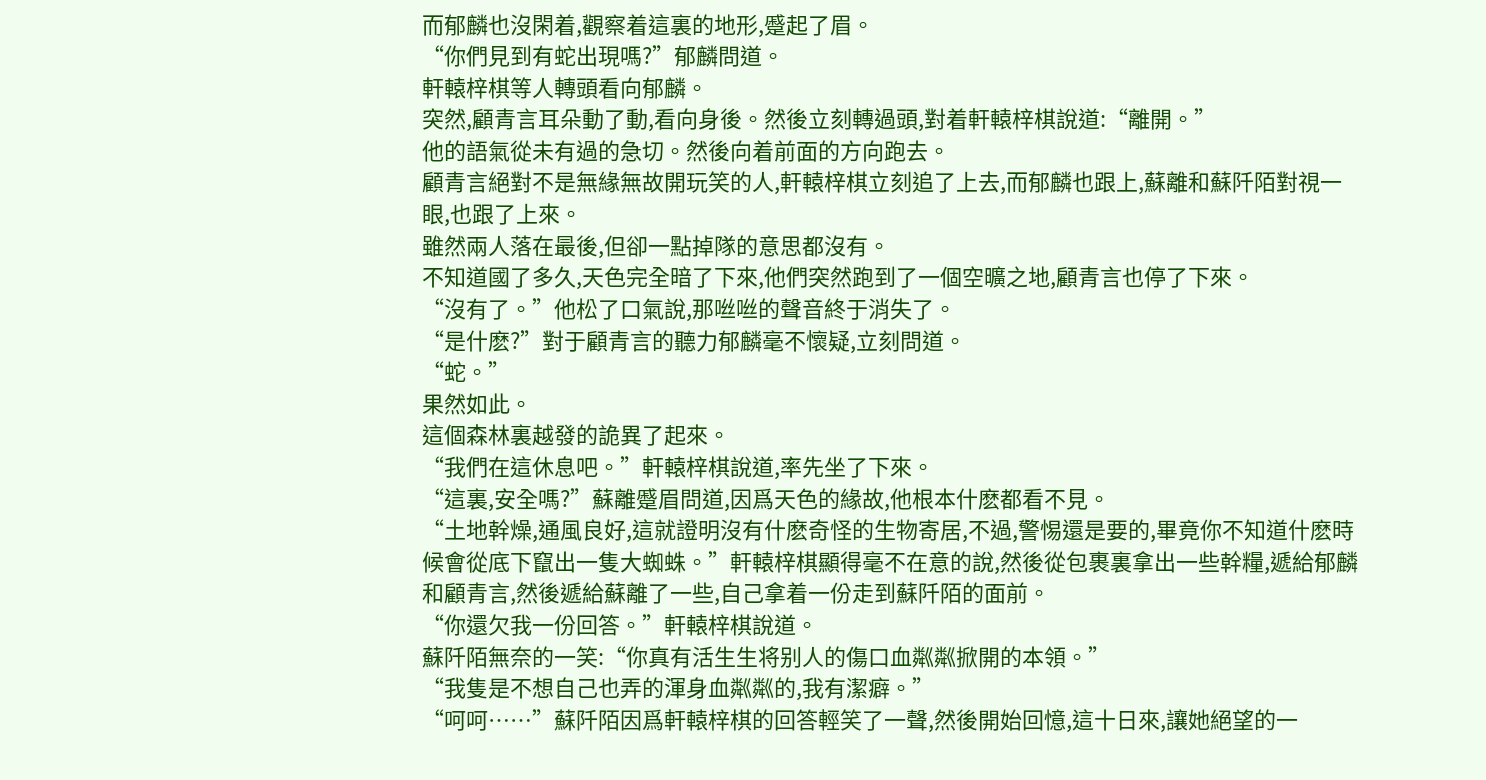而郁麟也沒閑着,觀察着這裏的地形,蹙起了眉。
“你們見到有蛇出現嗎?”郁麟問道。
軒轅梓棋等人轉頭看向郁麟。
突然,顧青言耳朵動了動,看向身後。然後立刻轉過頭,對着軒轅梓棋說道:“離開。”
他的語氣從未有過的急切。然後向着前面的方向跑去。
顧青言絕對不是無緣無故開玩笑的人,軒轅梓棋立刻追了上去,而郁麟也跟上,蘇離和蘇阡陌對視一眼,也跟了上來。
雖然兩人落在最後,但卻一點掉隊的意思都沒有。
不知道國了多久,天色完全暗了下來,他們突然跑到了一個空曠之地,顧青言也停了下來。
“沒有了。”他松了口氣說,那咝咝的聲音終于消失了。
“是什麽?”對于顧青言的聽力郁麟毫不懷疑,立刻問道。
“蛇。”
果然如此。
這個森林裏越發的詭異了起來。
“我們在這休息吧。”軒轅梓棋說道,率先坐了下來。
“這裏,安全嗎?”蘇離蹙眉問道,因爲天色的緣故,他根本什麽都看不見。
“土地幹燥,通風良好,這就證明沒有什麽奇怪的生物寄居,不過,警惕還是要的,畢竟你不知道什麽時候會從底下竄出一隻大蜘蛛。”軒轅梓棋顯得毫不在意的說,然後從包裹裏拿出一些幹糧,遞給郁麟和顧青言,然後遞給蘇離了一些,自己拿着一份走到蘇阡陌的面前。
“你還欠我一份回答。”軒轅梓棋說道。
蘇阡陌無奈的一笑:“你真有活生生将别人的傷口血粼粼掀開的本領。”
“我隻是不想自己也弄的渾身血粼粼的,我有潔癖。”
“呵呵……”蘇阡陌因爲軒轅梓棋的回答輕笑了一聲,然後開始回憶,這十日來,讓她絕望的一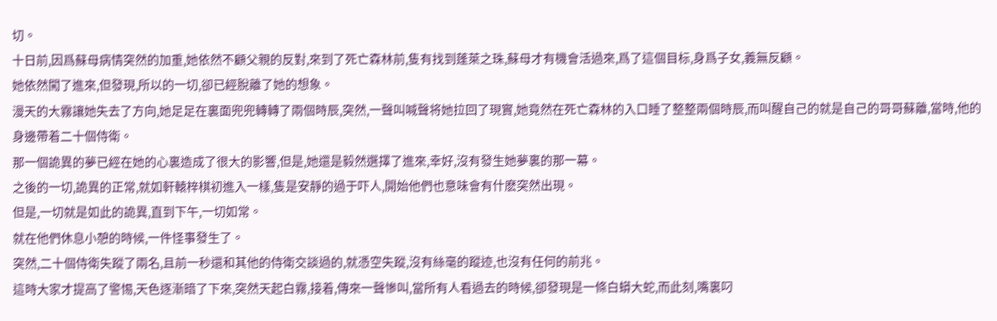切。
十日前,因爲蘇母病情突然的加重,她依然不顧父親的反對,來到了死亡森林前,隻有找到蓬萊之珠,蘇母才有機會活過來,爲了這個目标,身爲子女,義無反顧。
她依然闖了進來,但發現,所以的一切,卻已經脫離了她的想象。
漫天的大霧讓她失去了方向,她足足在裏面兜兜轉轉了兩個時辰,突然,一聲叫喊聲将她拉回了現實,她竟然在死亡森林的入口睡了整整兩個時辰,而叫醒自己的就是自己的哥哥蘇離,當時,他的身邊帶着二十個侍衛。
那一個詭異的夢已經在她的心裏造成了很大的影響,但是,她還是毅然選擇了進來,幸好,沒有發生她夢裏的那一幕。
之後的一切,詭異的正常,就如軒轅梓棋初進入一樣,隻是安靜的過于吓人,開始他們也意味會有什麽突然出現。
但是,一切就是如此的詭異,直到下午,一切如常。
就在他們休息小憩的時候,一件怪事發生了。
突然,二十個侍衛失蹤了兩名,且前一秒還和其他的侍衛交談過的,就憑空失蹤,沒有絲毫的蹤迹,也沒有任何的前兆。
這時大家才提高了警惕,天色逐漸暗了下來,突然天起白霧,接着,傳來一聲慘叫,當所有人看過去的時候,卻發現是一條白蟒大蛇,而此刻,嘴裏叼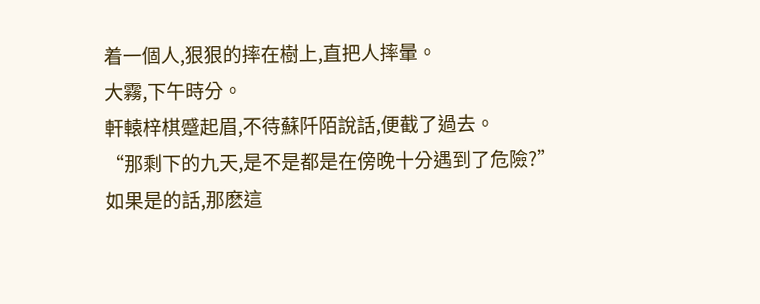着一個人,狠狠的摔在樹上,直把人摔暈。
大霧,下午時分。
軒轅梓棋蹙起眉,不待蘇阡陌說話,便截了過去。
“那剩下的九天,是不是都是在傍晚十分遇到了危險?”
如果是的話,那麽這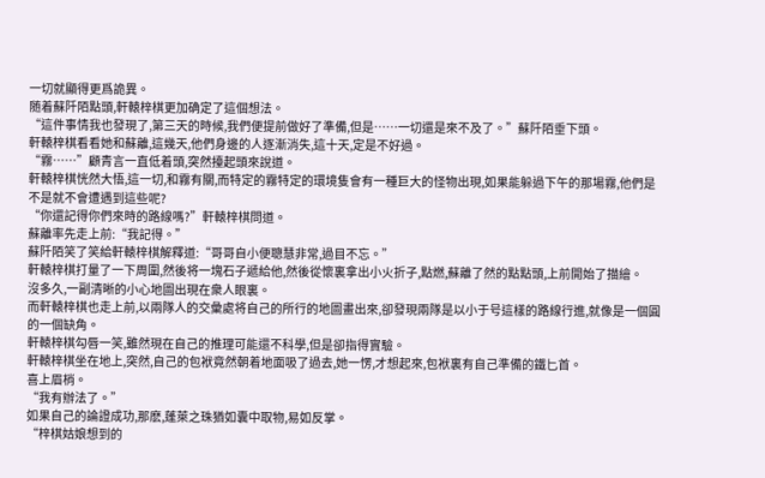一切就顯得更爲詭異。
随着蘇阡陌點頭,軒轅梓棋更加确定了這個想法。
“這件事情我也發現了,第三天的時候,我們便提前做好了準備,但是……一切還是來不及了。”蘇阡陌垂下頭。
軒轅梓棋看看她和蘇離,這幾天,他們身邊的人逐漸消失,這十天,定是不好過。
“霧……”顧青言一直低着頭,突然擡起頭來說道。
軒轅梓棋恍然大悟,這一切,和霧有關,而特定的霧特定的環境隻會有一種巨大的怪物出現,如果能躲過下午的那場霧,他們是不是就不會遭遇到這些呢?
“你還記得你們來時的路線嗎?”軒轅梓棋問道。
蘇離率先走上前:“我記得。”
蘇阡陌笑了笑給軒轅梓棋解釋道:“哥哥自小便聰慧非常,過目不忘。”
軒轅梓棋打量了一下周圍,然後将一塊石子遞給他,然後從懷裏拿出小火折子,點燃,蘇離了然的點點頭,上前開始了描繪。
沒多久,一副清晰的小心地圖出現在衆人眼裏。
而軒轅梓棋也走上前,以兩隊人的交彙處将自己的所行的地圖畫出來,卻發現兩隊是以小于号這樣的路線行進,就像是一個圓的一個缺角。
軒轅梓棋勾唇一笑,雖然現在自己的推理可能還不科學,但是卻指得實驗。
軒轅梓棋坐在地上,突然,自己的包袱竟然朝着地面吸了過去,她一愣,才想起來,包袱裏有自己準備的鐵匕首。
喜上眉梢。
“我有辦法了。”
如果自己的論證成功,那麽,蓬萊之珠猶如囊中取物,易如反掌。
“梓棋姑娘想到的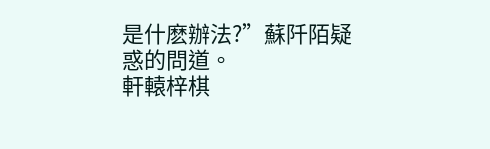是什麽辦法?”蘇阡陌疑惑的問道。
軒轅梓棋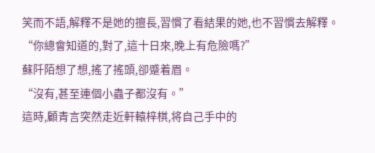笑而不語,解釋不是她的擅長,習慣了看結果的她,也不習慣去解釋。
“你總會知道的,對了,這十日來,晚上有危險嗎?”
蘇阡陌想了想,搖了搖頭,卻蹙着眉。
“沒有,甚至連個小蟲子都沒有。”
這時,顧青言突然走近軒轅梓棋,将自己手中的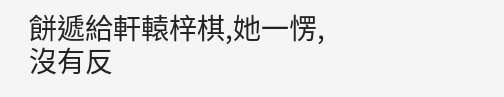餅遞給軒轅梓棋,她一愣,沒有反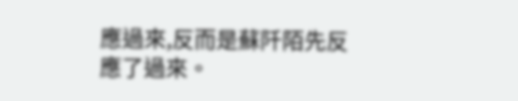應過來,反而是蘇阡陌先反應了過來。